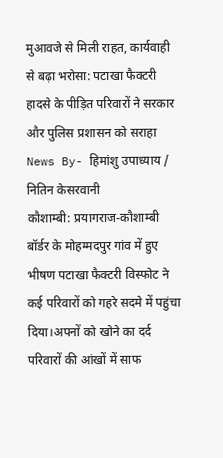मुआवजे से मिली राहत, कार्यवाही से बढ़ा भरोसा: पटाखा फैक्टरी हादसे के पीड़ित परिवारों ने सरकार और पुलिस प्रशासन को सराहा
News By- हिमांशु उपाध्याय / नितिन केसरवानी
कौशाम्बी: प्रयागराज-कौशाम्बी बॉर्डर के मोहम्मदपुर गांव में हुए भीषण पटाखा फैक्टरी विस्फोट ने कई परिवारों को गहरे सदमे में पहुंचा दिया।अपनों को खोने का दर्द परिवारों की आंखों में साफ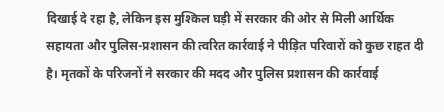दिखाई दे रहा है, लेकिन इस मुश्किल घड़ी में सरकार की ओर से मिली आर्थिक सहायता और पुलिस-प्रशासन की त्वरित कार्रवाई ने पीड़ित परिवारों को कुछ राहत दी है। मृतकों के परिजनों ने सरकार की मदद और पुलिस प्रशासन की कार्रवाई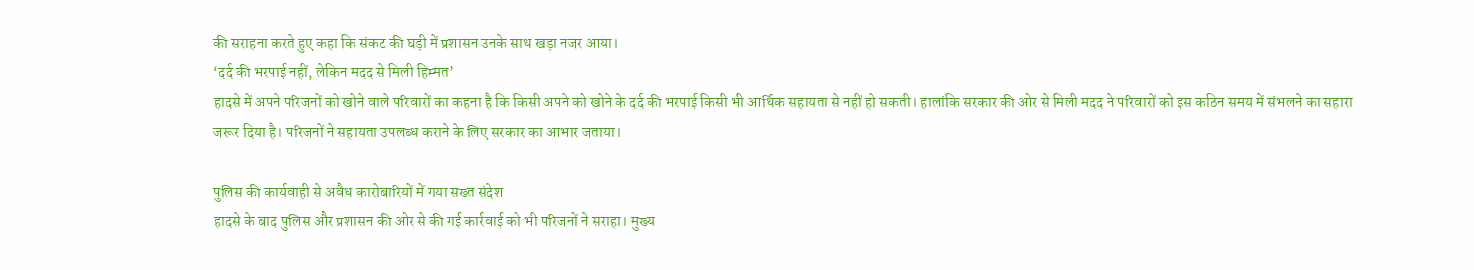की सराहना करते हुए कहा कि संकट की घड़ी में प्रशासन उनके साथ खड़ा नजर आया।
‘दर्द की भरपाई नहीं, लेकिन मदद से मिली हिम्मत’
हादसे में अपने परिजनों को खोने वाले परिवारों का कहना है कि किसी अपने को खोने के दर्द की भरपाई किसी भी आर्थिक सहायता से नहीं हो सकती। हालांकि सरकार की ओर से मिली मदद ने परिवारों को इस कठिन समय में संभलने का सहारा जरूर दिया है। परिजनों ने सहायता उपलब्ध कराने के लिए सरकार का आभार जताया।

पुलिस की कार्यवाही से अवैध कारोबारियों में गया सख्त संदेश
हादसे के बाद पुलिस और प्रशासन की ओर से की गई कार्रवाई को भी परिजनों ने सराहा। मुख्य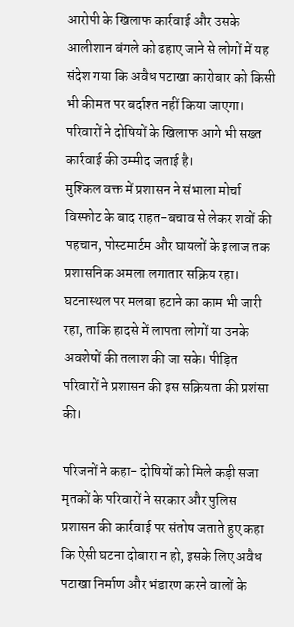आरोपी के खिलाफ कार्रवाई और उसके आलीशान बंगले को ढहाए जाने से लोगों में यह संदेश गया कि अवैध पटाखा कारोबार को किसी भी कीमत पर बर्दाश्त नहीं किया जाएगा। परिवारों ने दोषियों के खिलाफ आगे भी सख्त कार्रवाई की उम्मीद जताई है।
मुश्किल वक्त में प्रशासन ने संभाला मोर्चा
विस्फोट के बाद राहत-बचाव से लेकर शवों की पहचान, पोस्टमार्टम और घायलों के इलाज तक प्रशासनिक अमला लगातार सक्रिय रहा। घटनास्थल पर मलबा हटाने का काम भी जारी रहा, ताकि हादसे में लापता लोगों या उनके अवशेषों की तलाश की जा सके। पीड़ित परिवारों ने प्रशासन की इस सक्रियता की प्रशंसा की।

परिजनों ने कहा- दोषियों को मिले कड़ी सजा
मृतकों के परिवारों ने सरकार और पुलिस प्रशासन की कार्रवाई पर संतोष जताते हुए कहा कि ऐसी घटना दोबारा न हो, इसके लिए अवैध पटाखा निर्माण और भंडारण करने वालों के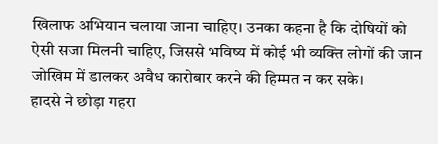खिलाफ अभियान चलाया जाना चाहिए। उनका कहना है कि दोषियों को ऐसी सजा मिलनी चाहिए, जिससे भविष्य में कोई भी व्यक्ति लोगों की जान जोखिम में डालकर अवैध कारोबार करने की हिम्मत न कर सके।
हादसे ने छोड़ा गहरा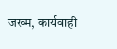जख्म, कार्यवाही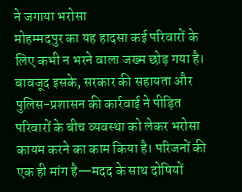ने जगाया भरोसा
मोहम्मदपुर का यह हादसा कई परिवारों के लिए कभी न भरने वाला जख्म छोड़ गया है। बावजूद इसके, सरकार की सहायता और पुलिस-प्रशासन की कार्रवाई ने पीड़ित परिवारों के बीच व्यवस्था को लेकर भरोसा कायम करने का काम किया है। परिजनों की एक ही मांग है—मदद के साथ दोषियों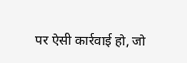पर ऐसी कार्रवाई हो, जो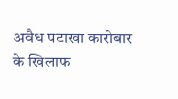अवैध पटाखा कारोबार के खिलाफ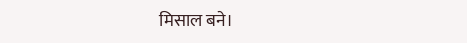मिसाल बने।